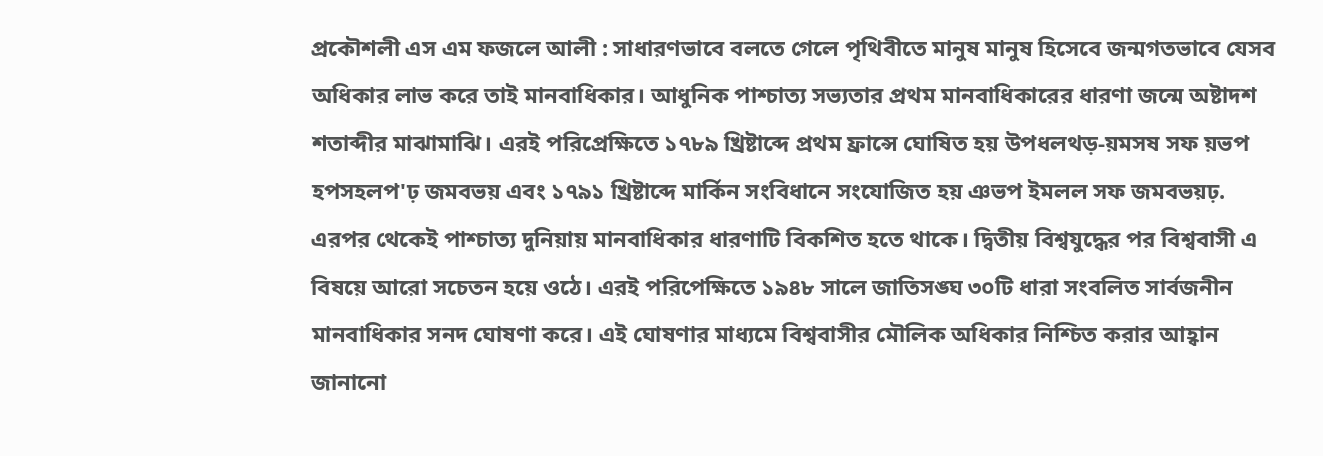প্রকৌশলী এস এম ফজলে আলী : সাধারণভাবে বলতে গেলে পৃথিবীতে মানুষ মানুষ হিসেবে জন্মগতভাবে যেসব অধিকার লাভ করে তাই মানবাধিকার। আধুনিক পাশ্চাত্য সভ্যতার প্রথম মানবাধিকারের ধারণা জন্মে অষ্টাদশ শতাব্দীর মাঝামাঝি। এরই পরিপ্রেক্ষিতে ১৭৮৯ খ্রিষ্টাব্দে প্রথম ফ্রান্সে ঘোষিত হয় উপধলথড়-য়মসষ সফ য়ভপ হপসহলপ'ঢ় জমবভয় এবং ১৭৯১ খ্রিষ্টাব্দে মার্কিন সংবিধানে সংযোজিত হয় ঞভপ ইমলল সফ জমবভয়ঢ়. এরপর থেকেই পাশ্চাত্য দুনিয়ায় মানবাধিকার ধারণাটি বিকশিত হতে থাকে। দ্বিতীয় বিশ্বযুদ্ধের পর বিশ্ববাসী এ বিষয়ে আরো সচেতন হয়ে ওঠে। এরই পরিপেক্ষিতে ১৯৪৮ সালে জাতিসঙ্ঘ ৩০টি ধারা সংবলিত সার্বজনীন মানবাধিকার সনদ ঘোষণা করে। এই ঘোষণার মাধ্যমে বিশ্ববাসীর মৌলিক অধিকার নিশ্চিত করার আহ্বান জানানো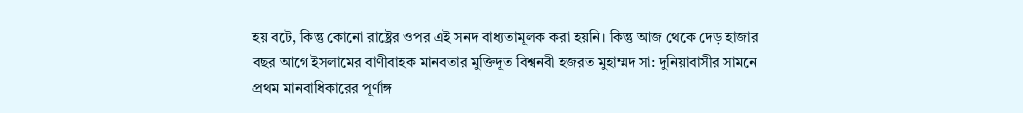হয় বটে, কিন্তু কোনো রাষ্ট্রের ওপর এই সনদ বাধ্যতামূলক করা হয়নি। কিন্তু আজ থেকে দেড় হাজার বছর আগে ইসলামের বাণীবাহক মানবতার মুক্তিদূত বিশ্বনবী হজরত মুহাম্মদ সা: দুনিয়াবাসীর সামনে প্রথম মানবাধিকারের পূর্ণাঙ্গ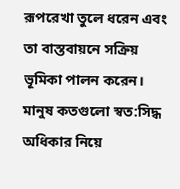রূপরেখা তুলে ধরেন এবং তা বাস্তবায়নে সক্রিয় ভূমিকা পালন করেন। মানুষ কতগুলো স্বত:সিদ্ধ অধিকার নিয়ে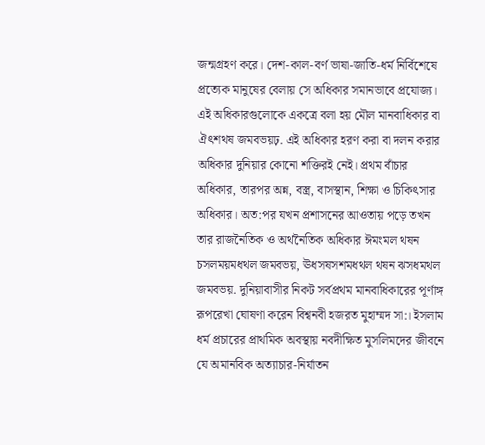জন্মগ্রহণ করে। দেশ-কাল-বর্ণ ভাষা-জাতি-ধর্ম নির্বিশেষে প্রত্যেক মানুষের বেলায় সে অধিকার সমানভাবে প্রযোজ্য। এই অধিকারগুলোকে একত্রে বলা হয় মৌল মানবাধিকার বা ঐৎশথষ জমবভয়ঢ়. এই অধিকার হরণ করা বা দলন করার অধিকার দুনিয়ার কোনো শক্তিরই নেই। প্রথম বাঁচার অধিকার, তারপর অন্ন, বস্ত্র, বাসস্থান, শিক্ষা ও চিকিৎসার অধিকার। অত:পর যখন প্রশাসনের আওতায় পড়ে তখন তার রাজনৈতিক ও অর্থনৈতিক অধিকার ঈমংমল থষন চসলময়মধথল জমবভয়, ঊধসষসশমধথল থষন ঝসধমথল জমবভয়. দুনিয়াবাসীর নিকট সর্বপ্রথম মানবাধিকারের পূর্ণাঙ্গ রূপরেখা ঘোষণা করেন বিশ্বনবী হজরত মুহাম্মদ সা:। ইসলাম ধর্ম প্রচারের প্রাথমিক অবস্থায় নবদীক্ষিত মুসলিমদের জীবনে যে অমানবিক অত্যাচার-নির্যাতন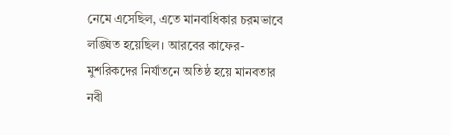নেমে এসেছিল, এতে মানবাধিকার চরমভাবে লঙ্ঘিত হয়েছিল। আরবের কাফের-মুশরিকদের নির্যাতনে অতিষ্ঠ হয়ে মানবতার নবী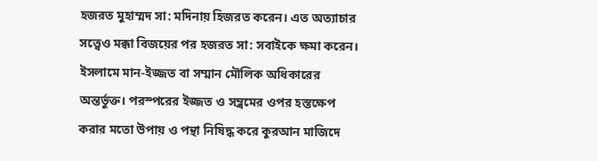হজরত মুহাম্মদ সা: মদিনায় হিজরত করেন। এত অত্যাচার সত্ত্বেও মক্কা বিজয়ের পর হজরত সা: সবাইকে ক্ষমা করেন। ইসলামে মান-ইজ্জত বা সম্মান মৌলিক অধিকারের অন্তর্ভুক্ত। পরস্পরের ইজ্জত ও সম্ভ্রমের ওপর হস্তক্ষেপ করার মতো উপায় ও পন্থা নিষিদ্ধ করে কুরআন মাজিদে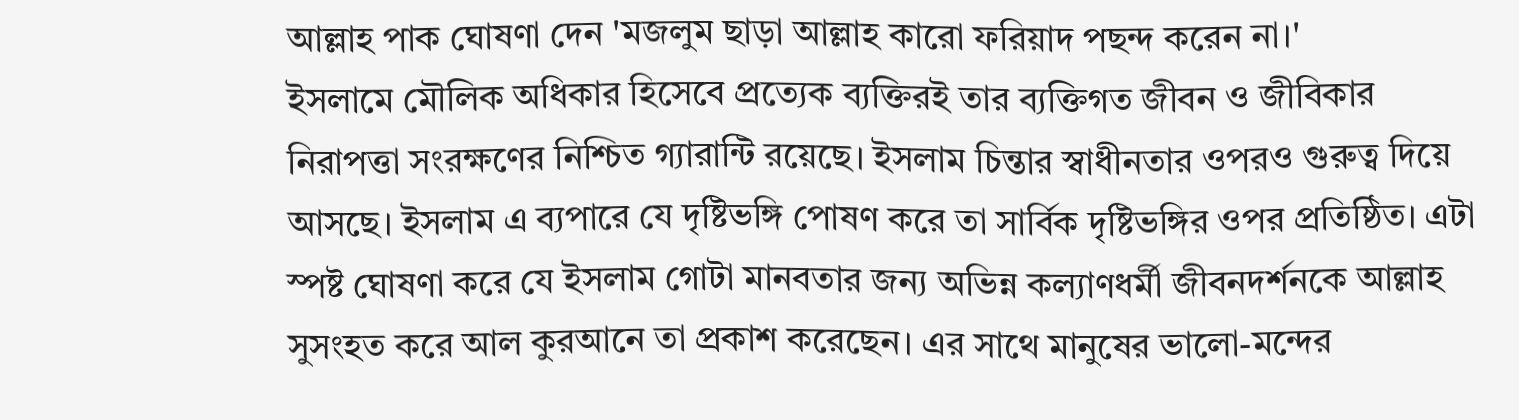আল্লাহ পাক ঘোষণা দেন 'মজলুম ছাড়া আল্লাহ কারো ফরিয়াদ পছন্দ করেন না।'
ইসলামে মৌলিক অধিকার হিসেবে প্রত্যেক ব্যক্তিরই তার ব্যক্তিগত জীবন ও জীবিকার নিরাপত্তা সংরক্ষণের নিশ্চিত গ্যারান্টি রয়েছে। ইসলাম চিন্তার স্বাধীনতার ওপরও গুরুত্ব দিয়ে আসছে। ইসলাম এ ব্যপারে যে দৃষ্টিভঙ্গি পোষণ করে তা সার্বিক দৃষ্টিভঙ্গির ওপর প্রতিষ্ঠিত। এটা স্পষ্ট ঘোষণা করে যে ইসলাম গোটা মানবতার জন্য অভিন্ন কল্যাণধর্মী জীবনদর্শনকে আল্লাহ সুসংহত করে আল কুরআনে তা প্রকাশ করেছেন। এর সাথে মানুষের ভালো-মন্দের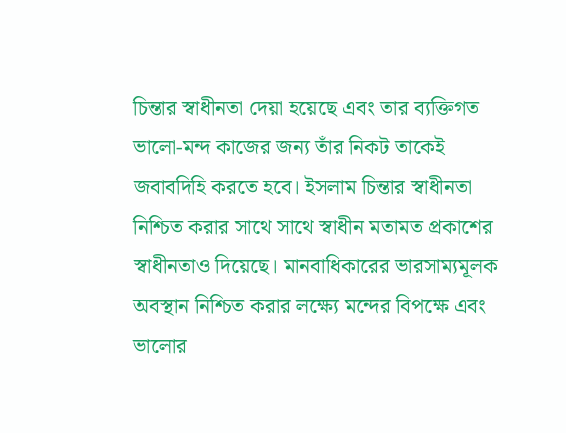চিন্তার স্বাধীনতা দেয়া হয়েছে এবং তার ব্যক্তিগত ভালো-মন্দ কাজের জন্য তাঁর নিকট তাকেই জবাবদিহি করতে হবে। ইসলাম চিন্তার স্বাধীনতা নিশ্চিত করার সাথে সাথে স্বাধীন মতামত প্রকাশের স্বাধীনতাও দিয়েছে। মানবাধিকারের ভারসাম্যমূলক অবস্থান নিশ্চিত করার লক্ষ্যে মন্দের বিপক্ষে এবং ভালোর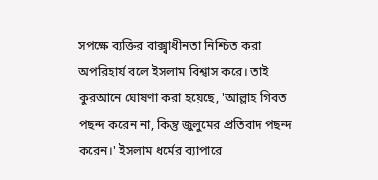সপক্ষে ব্যক্তির বাক্স্বাধীনতা নিশ্চিত করা অপরিহার্য বলে ইসলাম বিশ্বাস করে। তাই কুরআনে ঘোষণা করা হয়েছে, 'আল্লাহ গিবত পছন্দ করেন না, কিন্তু জুলুমের প্রতিবাদ পছন্দ করেন।' ইসলাম ধর্মের ব্যাপারে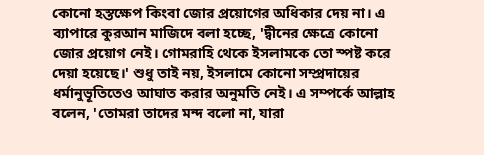কোনো হস্তক্ষেপ কিংবা জোর প্রয়োগের অধিকার দেয় না। এ ব্যাপারে কুরআন মাজিদে বলা হচ্ছে, 'দ্বীনের ক্ষেত্রে কোনো জোর প্রয়োগ নেই। গোমরাহি থেকে ইসলামকে তো স্পষ্ট করে দেয়া হয়েছে।' শুধু তাই নয়, ইসলামে কোনো সম্প্রদায়ের ধর্মানুভূতিতেও আঘাত করার অনুমতি নেই। এ সম্পর্কে আল্লাহ বলেন, 'তোমরা তাদের মন্দ বলো না, যারা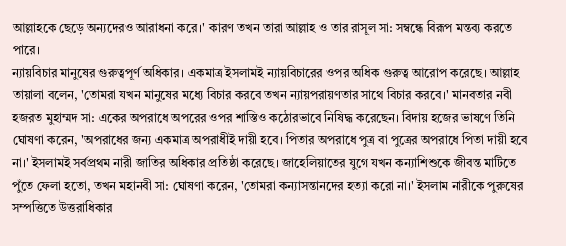আল্লাহকে ছেড়ে অন্যদেরও আরাধনা করে।' কারণ তখন তারা আল্লাহ ও তার রাসূল সা: সম্বন্ধে বিরূপ মন্তব্য করতে পারে।
ন্যায়বিচার মানুষের গুরুত্বপূর্ণ অধিকার। একমাত্র ইসলামই ন্যায়বিচারের ওপর অধিক গুরুত্ব আরোপ করেছে। আল্লাহ তায়ালা বলেন, 'তোমরা যখন মানুষের মধ্যে বিচার করবে তখন ন্যায়পরায়ণতার সাথে বিচার করবে।' মানবতার নবী হজরত মুহাম্মদ সা: একের অপরাধে অপরের ওপর শাস্তিও কঠোরভাবে নিষিদ্ধ করেছেন। বিদায় হজের ভাষণে তিনি ঘোষণা করেন, 'অপরাধের জন্য একমাত্র অপরাধীই দায়ী হবে। পিতার অপরাধে পুত্র বা পুত্রের অপরাধে পিতা দায়ী হবে না।' ইসলামই সর্বপ্রথম নারী জাতির অধিকার প্রতিষ্ঠা করেছে। জাহেলিয়াতের যুগে যখন কন্যাশিশুকে জীবন্ত মাটিতে পুঁতে ফেলা হতো, তখন মহানবী সা: ঘোষণা করেন, 'তোমরা কন্যাসন্তানদের হত্যা করো না।' ইসলাম নারীকে পুরুষের সম্পত্তিতে উত্তরাধিকার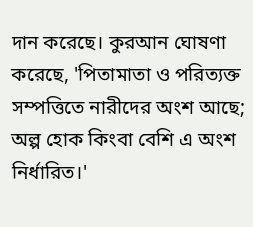দান করেছে। কুরআন ঘোষণা করেছে, 'পিতামাতা ও পরিত্যক্ত সম্পত্তিতে নারীদের অংশ আছে; অল্প হোক কিংবা বেশি এ অংশ নির্ধারিত।'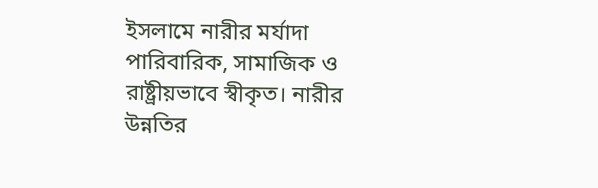ইসলামে নারীর মর্যাদা পারিবারিক, সামাজিক ও রাষ্ট্রীয়ভাবে স্বীকৃত। নারীর উন্নতির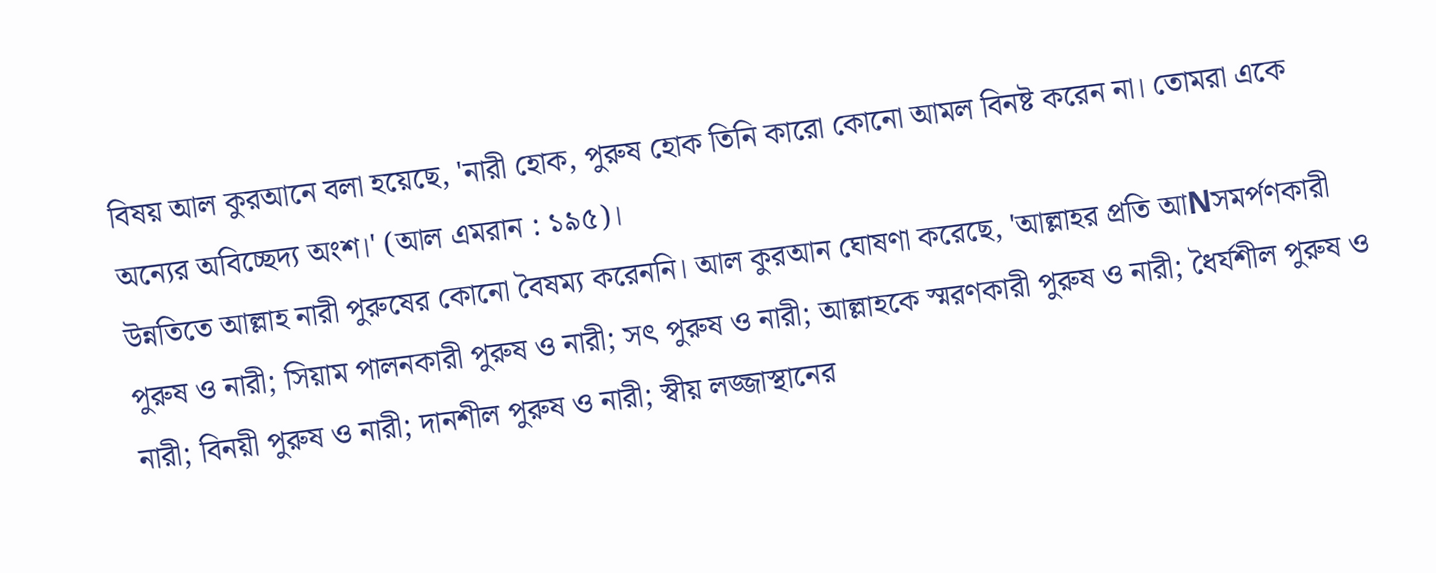বিষয় আল কুরআনে বলা হয়েছে, 'নারী হোক, পুরুষ হোক তিনি কারো কোনো আমল বিনষ্ট করেন না। তোমরা একে অন্যের অবিচ্ছেদ্য অংশ।' (আল এমরান : ১৯৫)।
উন্নতিতে আল্লাহ নারী পুরুষের কোনো বৈষম্য করেননি। আল কুরআন ঘোষণা করেছে, 'আল্লাহর প্রতি আΝসমর্পণকারী পুরুষ ও নারী; সিয়াম পালনকারী পুরুষ ও নারী; সৎ পুরুষ ও নারী; আল্লাহকে স্মরণকারী পুরুষ ও নারী; ধৈর্যশীল পুরুষ ও নারী; বিনয়ী পুরুষ ও নারী; দানশীল পুরুষ ও নারী; স্বীয় লজ্জাস্থানের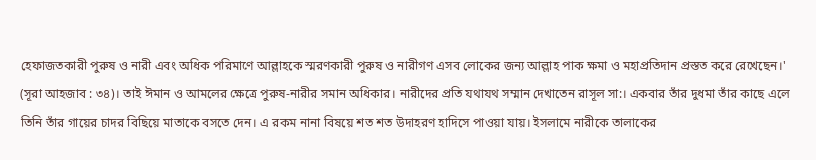হেফাজতকারী পুরুষ ও নারী এবং অধিক পরিমাণে আল্লাহকে স্মরণকারী পুরুষ ও নারীগণ এসব লোকের জন্য আল্লাহ পাক ক্ষমা ও মহাপ্রতিদান প্রস্তত করে রেখেছেন।' (সূরা আহজাব : ৩৪)। তাই ঈমান ও আমলের ক্ষেত্রে পুরুষ-নারীর সমান অধিকার। নারীদের প্রতি যথাযথ সম্মান দেখাতেন রাসূল সা:। একবার তাঁর দুধমা তাঁর কাছে এলে তিনি তাঁর গায়ের চাদর বিছিয়ে মাতাকে বসতে দেন। এ রকম নানা বিষয়ে শত শত উদাহরণ হাদিসে পাওয়া যায়। ইসলামে নারীকে তালাকের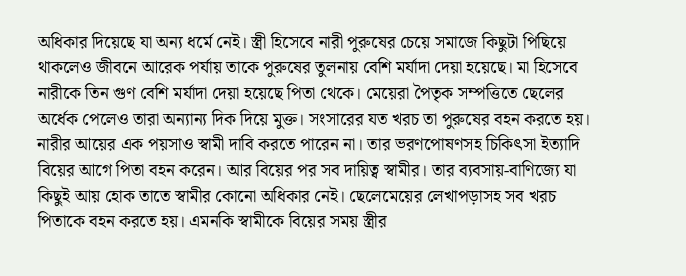অধিকার দিয়েছে যা অন্য ধর্মে নেই। স্ত্রী হিসেবে নারী পুরুষের চেয়ে সমাজে কিছুটা পিছিয়ে থাকলেও জীবনে আরেক পর্যায় তাকে পুরুষের তুলনায় বেশি মর্যাদা দেয়া হয়েছে। মা হিসেবে নারীকে তিন গুণ বেশি মর্যাদা দেয়া হয়েছে পিতা থেকে। মেয়েরা পৈতৃক সম্পত্তিতে ছেলের অর্ধেক পেলেও তারা অন্যান্য দিক দিয়ে মুক্ত। সংসারের যত খরচ তা পুরুষের বহন করতে হয়। নারীর আয়ের এক পয়সাও স্বামী দাবি করতে পারেন না। তার ভরণপোষণসহ চিকিৎসা ইত্যাদি বিয়ের আগে পিতা বহন করেন। আর বিয়ের পর সব দায়িত্ব স্বামীর। তার ব্যবসায়-বাণিজ্যে যা কিছুই আয় হোক তাতে স্বামীর কোনো অধিকার নেই। ছেলেমেয়ের লেখাপড়াসহ সব খরচ পিতাকে বহন করতে হয়। এমনকি স্বামীকে বিয়ের সময় স্ত্রীর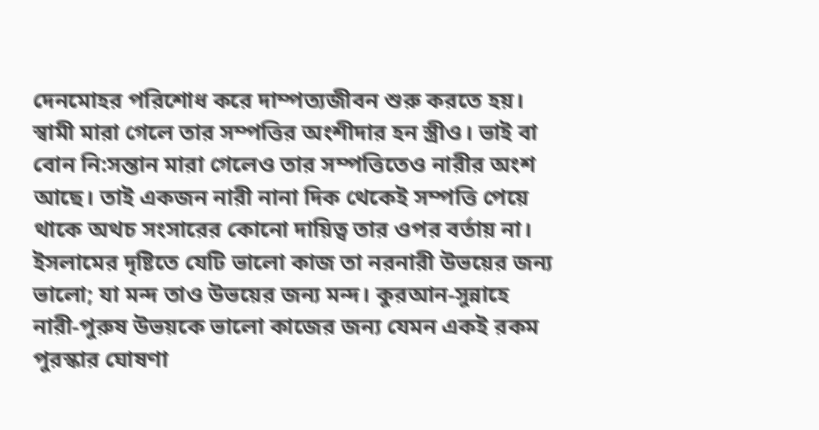দেনমোহর পরিশোধ করে দাম্পত্যজীবন শুরু করতে হয়। স্বামী মারা গেলে তার সম্পত্তির অংশীদার হন স্ত্রীও। ভাই বা বোন নি:সন্তান মারা গেলেও তার সম্পত্তিতেও নারীর অংশ আছে। তাই একজন নারী নানা দিক থেকেই সম্পত্তি পেয়ে থাকে অথচ সংসারের কোনো দায়িত্ব তার ওপর বর্তায় না।
ইসলামের দৃষ্টিতে যেটি ভালো কাজ তা নরনারী উভয়ের জন্য ভালো; যা মন্দ তাও উভয়ের জন্য মন্দ। কুরআন-সুন্নাহে নারী-পুরুষ উভয়কে ভালো কাজের জন্য যেমন একই রকম পুরস্কার ঘোষণা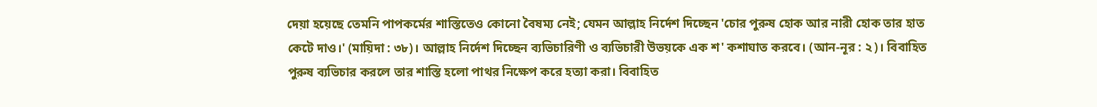দেয়া হয়েছে তেমনি পাপকর্মের শাস্তিতেও কোনো বৈষম্য নেই; যেমন আল্লাহ নির্দেশ দিচ্ছেন 'চোর পুরুষ হোক আর নারী হোক তার হাত কেটে দাও।' (মায়িদা : ৩৮)। আল্লাহ নির্দেশ দিচ্ছেন ব্যভিচারিণী ও ব্যভিচারী উভয়কে এক শ' কশাঘাত করবে। (আন-নূর : ২)। বিবাহিত পুরুষ ব্যভিচার করলে তার শাস্তি হলো পাথর নিক্ষেপ করে হত্যা করা। বিবাহিত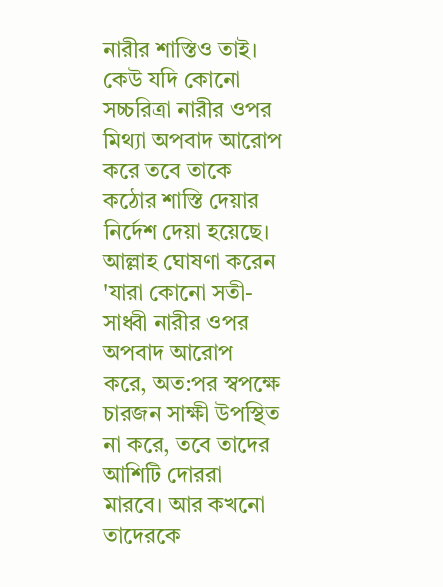নারীর শাস্তিও তাই। কেউ যদি কোনো সচ্চরিত্রা নারীর ওপর মিথ্যা অপবাদ আরোপ করে তবে তাকে কঠোর শাস্তি দেয়ার নির্দেশ দেয়া হয়েছে। আল্লাহ ঘোষণা করেন 'যারা কোনো সতী-সাধ্বী নারীর ওপর অপবাদ আরোপ করে, অত:পর স্বপক্ষে চারজন সাক্ষী উপস্থিত না করে, তবে তাদের আশিটি দোররা মারবে। আর কখনো তাদেরকে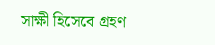সাক্ষী হিসেবে গ্রহণ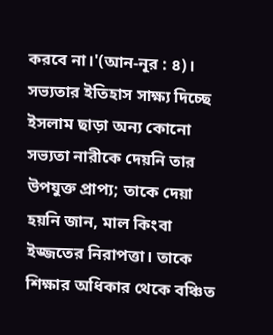করবে না।'(আন-নূর : ৪)। সভ্যতার ইতিহাস সাক্ষ্য দিচ্ছে ইসলাম ছাড়া অন্য কোনো সভ্যতা নারীকে দেয়নি তার উপযুক্ত প্রাপ্য; তাকে দেয়া হয়নি জান, মাল কিংবা ইজ্জতের নিরাপত্তা। তাকে শিক্ষার অধিকার থেকে বঞ্চিত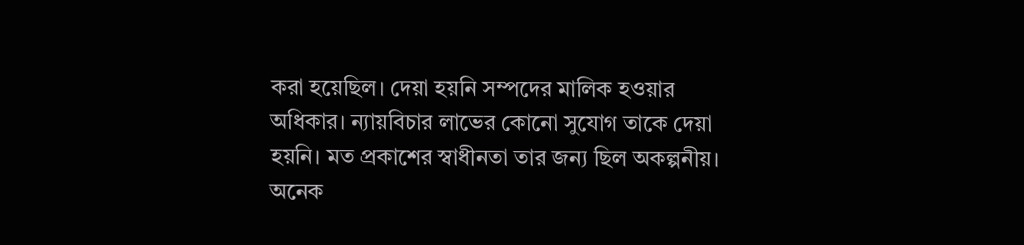করা হয়েছিল। দেয়া হয়নি সম্পদের মালিক হওয়ার অধিকার। ন্যায়বিচার লাভের কোনো সুযোগ তাকে দেয়া হয়নি। মত প্রকাশের স্বাধীনতা তার জন্য ছিল অকল্পনীয়। অনেক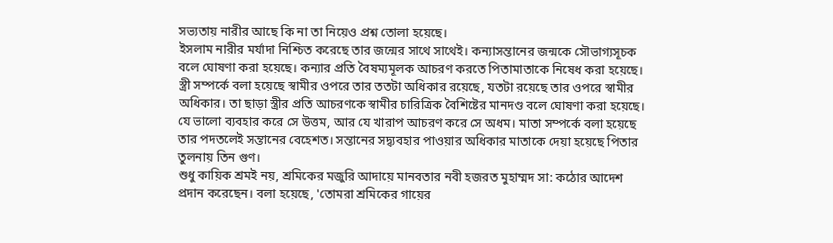সভ্যতায় নারীর আছে কি না তা নিয়েও প্রশ্ন তোলা হয়েছে।
ইসলাম নারীর মর্যাদা নিশ্চিত করেছে তার জন্মের সাথে সাথেই। কন্যাসন্তানের জন্মকে সৌভাগ্যসূচক বলে ঘোষণা করা হয়েছে। কন্যার প্রতি বৈষম্যমূলক আচরণ করতে পিতামাতাকে নিষেধ করা হয়েছে। স্ত্রী সম্পর্কে বলা হয়েছে স্বামীর ওপরে তার ততটা অধিকার রয়েছে, যতটা রয়েছে তার ওপরে স্বামীর অধিকার। তা ছাড়া স্ত্রীর প্রতি আচরণকে স্বামীর চারিত্রিক বৈশিষ্টের মানদণ্ড বলে ঘোষণা করা হয়েছে। যে ভালো ব্যবহার করে সে উত্তম, আর যে খারাপ আচরণ করে সে অধম। মাতা সম্পর্কে বলা হয়েছে তার পদতলেই সন্তানের বেহেশত। সন্তানের সদ্ব্যবহার পাওয়ার অধিকার মাতাকে দেয়া হয়েছে পিতার তুলনায় তিন গুণ।
শুধু কায়িক শ্রমই নয়, শ্রমিকের মজুরি আদায়ে মানবতার নবী হজরত মুহাম্মদ সা: কঠোর আদেশ প্রদান করেছেন। বলা হয়েছে, 'তোমরা শ্রমিকের গায়ের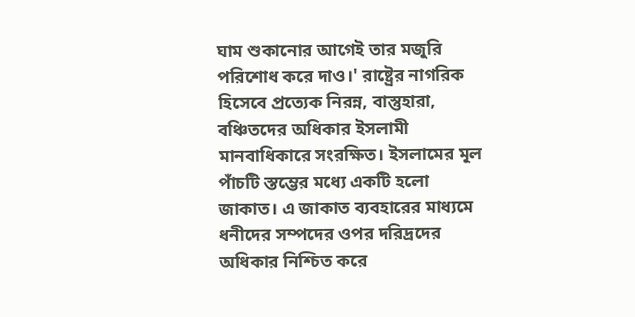ঘাম শুকানোর আগেই তার মজুরি পরিশোধ করে দাও।' রাষ্ট্রের নাগরিক হিসেবে প্রত্যেক নিরন্ন, বাস্তুহারা, বঞ্চিতদের অধিকার ইসলামী মানবাধিকারে সংরক্ষিত। ইসলামের মূল পাঁচটি স্তম্ভের মধ্যে একটি হলো জাকাত। এ জাকাত ব্যবহারের মাধ্যমে ধনীদের সম্পদের ওপর দরিদ্রদের অধিকার নিশ্চিত করে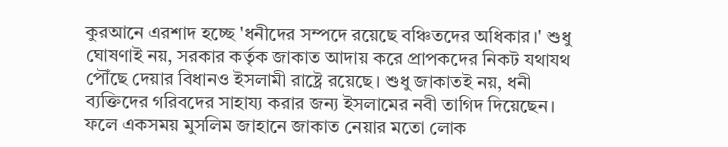কুরআনে এরশাদ হচ্ছে 'ধনীদের সম্পদে রয়েছে বঞ্চিতদের অধিকার।' শুধু ঘোষণাই নয়, সরকার কর্তৃক জাকাত আদায় করে প্রাপকদের নিকট যথাযথ পৌঁছে দেয়ার বিধানও ইসলামী রাষ্ট্রে রয়েছে। শুধু জাকাতই নয়, ধনী ব্যক্তিদের গরিবদের সাহায্য করার জন্য ইসলামের নবী তাগিদ দিয়েছেন। ফলে একসময় মুসলিম জাহানে জাকাত নেয়ার মতো লোক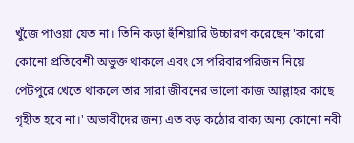খুঁজে পাওয়া যেত না। তিনি কড়া হুঁশিয়ারি উচ্চারণ করেছেন 'কারো কোনো প্রতিবেশী অভুক্ত থাকলে এবং সে পরিবারপরিজন নিয়ে পেটপুরে খেতে থাকলে তার সারা জীবনের ভালো কাজ আল্লাহর কাছে গৃহীত হবে না।' অভাবীদের জন্য এত বড় কঠোর বাক্য অন্য কোনো নবী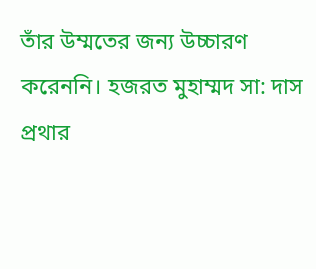তাঁর উম্মতের জন্য উচ্চারণ করেননি। হজরত মুহাম্মদ সা: দাস প্রথার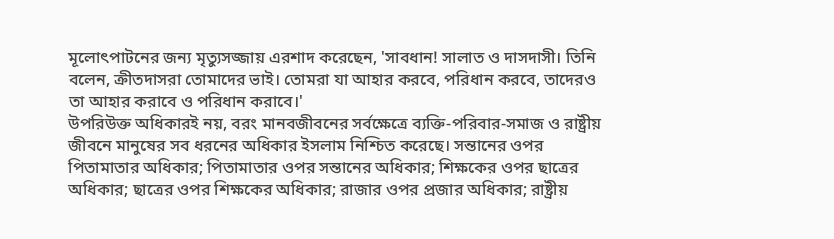মূলোৎপাটনের জন্য মৃত্যুসজ্জায় এরশাদ করেছেন, 'সাবধান! সালাত ও দাসদাসী। তিনি বলেন, ক্রীতদাসরা তোমাদের ভাই। তোমরা যা আহার করবে, পরিধান করবে, তাদেরও তা আহার করাবে ও পরিধান করাবে।'
উপরিউক্ত অধিকারই নয়, বরং মানবজীবনের সর্বক্ষেত্রে ব্যক্তি-পরিবার-সমাজ ও রাষ্ট্রীয় জীবনে মানুষের সব ধরনের অধিকার ইসলাম নিশ্চিত করেছে। সন্তানের ওপর পিতামাতার অধিকার; পিতামাতার ওপর সন্তানের অধিকার; শিক্ষকের ওপর ছাত্রের অধিকার; ছাত্রের ওপর শিক্ষকের অধিকার; রাজার ওপর প্রজার অধিকার; রাষ্ট্রীয়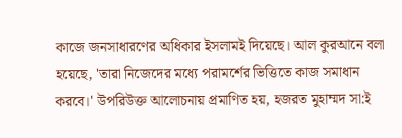কাজে জনসাধারণের অধিকার ইসলামই দিয়েছে। আল কুরআনে বলা হয়েছে, 'তারা নিজেদের মধ্যে পরামর্শের ভিত্তিতে কাজ সমাধান করবে।' উপরিউক্ত আলোচনায় প্রমাণিত হয়, হজরত মুহাম্মদ সা:ই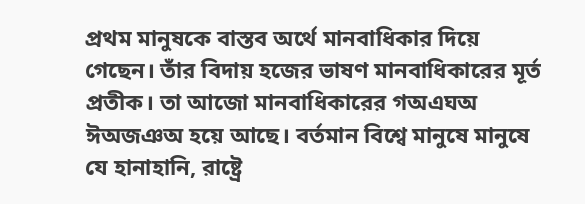প্রথম মানুষকে বাস্তব অর্থে মানবাধিকার দিয়ে গেছেন। তাঁর বিদায় হজের ভাষণ মানবাধিকারের মূর্ত প্রতীক। তা আজো মানবাধিকারের গঅএঘঅ ঈঅজঞঅ হয়ে আছে। বর্তমান বিশ্বে মানুষে মানুষে যে হানাহানি, রাষ্ট্রে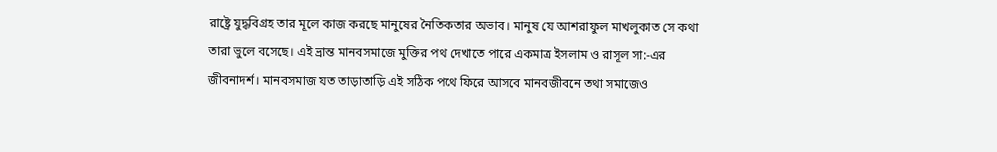রাষ্ট্রে যুদ্ধবিগ্রহ তার মূলে কাজ করছে মানুষের নৈতিকতার অভাব। মানুষ যে আশরাফুল মাখলুকাত সে কথা তারা ভুলে বসেছে। এই ভ্রান্ত মানবসমাজে মুক্তির পথ দেখাতে পারে একমাত্র ইসলাম ও রাসূল সা:-এর জীবনাদর্শ। মানবসমাজ যত তাড়াতাড়ি এই সঠিক পথে ফিরে আসবে মানবজীবনে তথা সমাজেও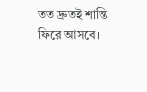তত দ্রুতই শান্তি ফিরে আসবে।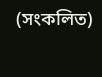(সংকলিত)